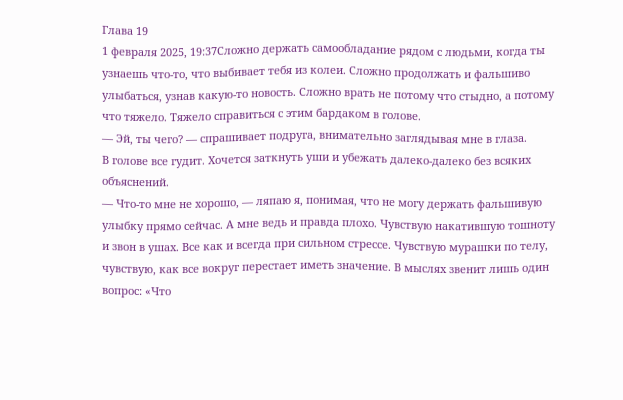Глава 19
1 февраля 2025, 19:37Сложно держать самообладание рядом с людьми, когда ты узнаешь что-то, что выбивает тебя из колеи. Сложно продолжать и фальшиво улыбаться, узнав какую-то новость. Сложно врать не потому что стыдно, а потому что тяжело. Тяжело справиться с этим бардаком в голове.
— Эй, ты чего? — спрашивает подруга, внимательно заглядывая мне в глаза.
В голове все гудит. Хочется заткнуть уши и убежать далеко-далеко без всяких объяснений.
— Что-то мне не хорошо, — ляпаю я, понимая, что не могу держать фальшивую улыбку прямо сейчас. А мне ведь и правда плохо. Чувствую накатившую тошноту и звон в ушах. Все как и всегда при сильном стрессе. Чувствую мурашки по телу, чувствую, как все вокруг перестает иметь значение. В мыслях звенит лишь один вопрос: «Что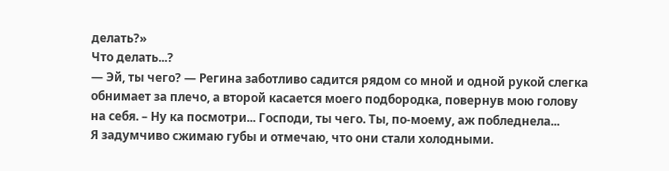делать?»
Что делать...?
— Эй, ты чего? — Регина заботливо садится рядом со мной и одной рукой слегка обнимает за плечо, а второй касается моего подбородка, повернув мою голову на себя. – Ну ка посмотри... Господи, ты чего. Ты, по-моему, аж побледнела...
Я задумчиво сжимаю губы и отмечаю, что они стали холодными.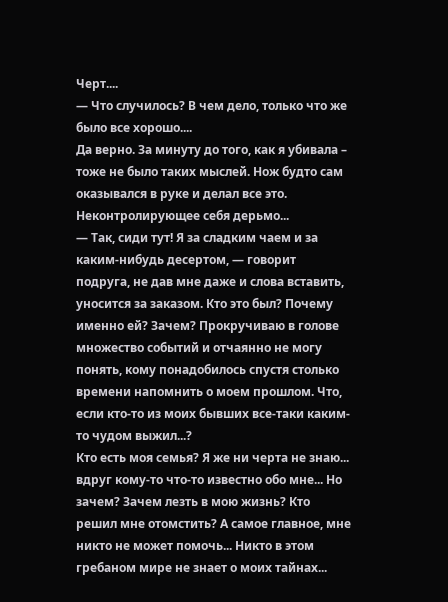Черт....
— Что случилось? В чем дело, только что же было все хорошо....
Да верно. За минуту до того, как я убивала – тоже не было таких мыслей. Нож будто сам оказывался в руке и делал все это. Неконтролирующее себя дерьмо...
— Так, сиди тут! Я за сладким чаем и за каким-нибудь десертом, — говорит подруга, не дав мне даже и слова вставить, уносится за заказом. Кто это был? Почему именно ей? Зачем? Прокручиваю в голове множество событий и отчаянно не могу понять, кому понадобилось спустя столько времени напомнить о моем прошлом. Что, если кто-то из моих бывших все-таки каким-то чудом выжил...?
Кто есть моя семья? Я же ни черта не знаю... вдруг кому-то что-то известно обо мне... Но зачем? Зачем лезть в мою жизнь? Кто решил мне отомстить? А самое главное, мне никто не может помочь... Никто в этом гребаном мире не знает о моих тайнах...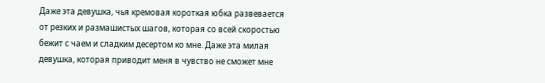Даже эта девушка, чья кремовая короткая юбка развевается от резких и размашистых шагов, которая со всей скоростью бежит с чаем и сладким десертом ко мне. Даже эта милая девушка, которая приводит меня в чувство не сможет мне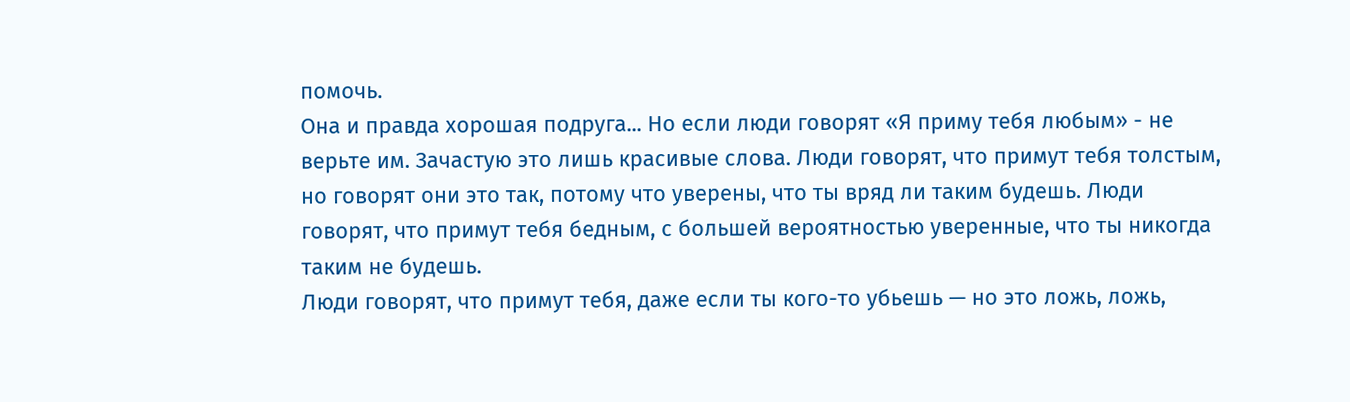помочь.
Она и правда хорошая подруга... Но если люди говорят «Я приму тебя любым» - не верьте им. Зачастую это лишь красивые слова. Люди говорят, что примут тебя толстым, но говорят они это так, потому что уверены, что ты вряд ли таким будешь. Люди говорят, что примут тебя бедным, с большей вероятностью уверенные, что ты никогда таким не будешь.
Люди говорят, что примут тебя, даже если ты кого-то убьешь — но это ложь, ложь,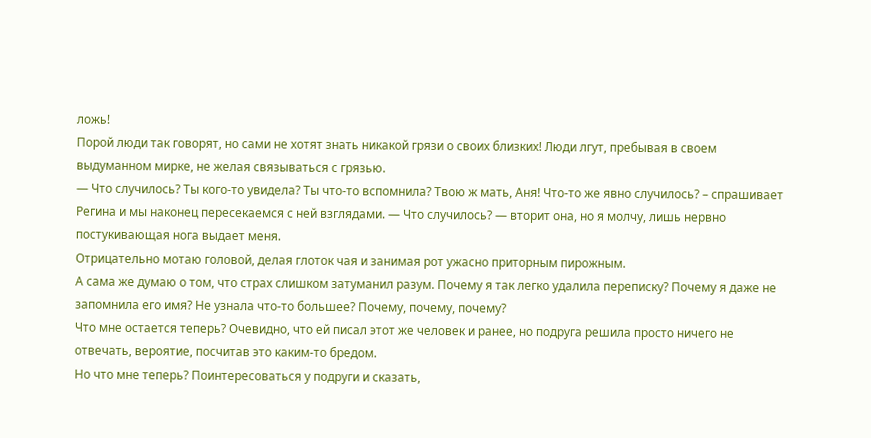ложь!
Порой люди так говорят, но сами не хотят знать никакой грязи о своих близких! Люди лгут, пребывая в своем выдуманном мирке, не желая связываться с грязью.
— Что случилось? Ты кого-то увидела? Ты что-то вспомнила? Твою ж мать, Аня! Что-то же явно случилось? – спрашивает Регина и мы наконец пересекаемся с ней взглядами. — Что случилось? — вторит она, но я молчу, лишь нервно постукивающая нога выдает меня.
Отрицательно мотаю головой, делая глоток чая и занимая рот ужасно приторным пирожным.
А сама же думаю о том, что страх слишком затуманил разум. Почему я так легко удалила переписку? Почему я даже не запомнила его имя? Не узнала что-то большее? Почему, почему, почему?
Что мне остается теперь? Очевидно, что ей писал этот же человек и ранее, но подруга решила просто ничего не отвечать, вероятие, посчитав это каким-то бредом.
Но что мне теперь? Поинтересоваться у подруги и сказать,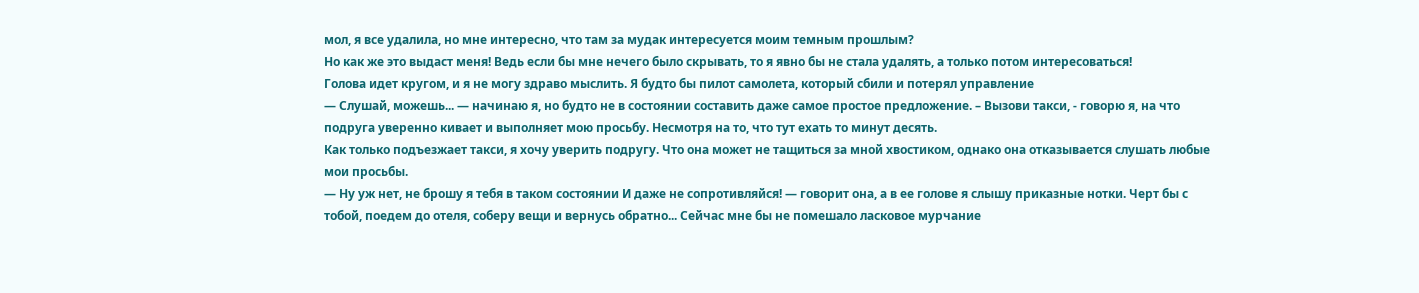мол, я все удалила, но мне интересно, что там за мудак интересуется моим темным прошлым?
Но как же это выдаст меня! Ведь если бы мне нечего было скрывать, то я явно бы не стала удалять, а только потом интересоваться!
Голова идет кругом, и я не могу здраво мыслить. Я будто бы пилот самолета, который сбили и потерял управление
— Слушай, можешь... — начинаю я, но будто не в состоянии составить даже самое простое предложение. – Вызови такси, - говорю я, на что подруга уверенно кивает и выполняет мою просьбу. Несмотря на то, что тут ехать то минут десять.
Как только подъезжает такси, я хочу уверить подругу. Что она может не тащиться за мной хвостиком, однако она отказывается слушать любые мои просьбы.
— Ну уж нет, не брошу я тебя в таком состоянии И даже не сопротивляйся! — говорит она, а в ее голове я слышу приказные нотки. Черт бы с тобой, поедем до отеля, соберу вещи и вернусь обратно... Сейчас мне бы не помешало ласковое мурчание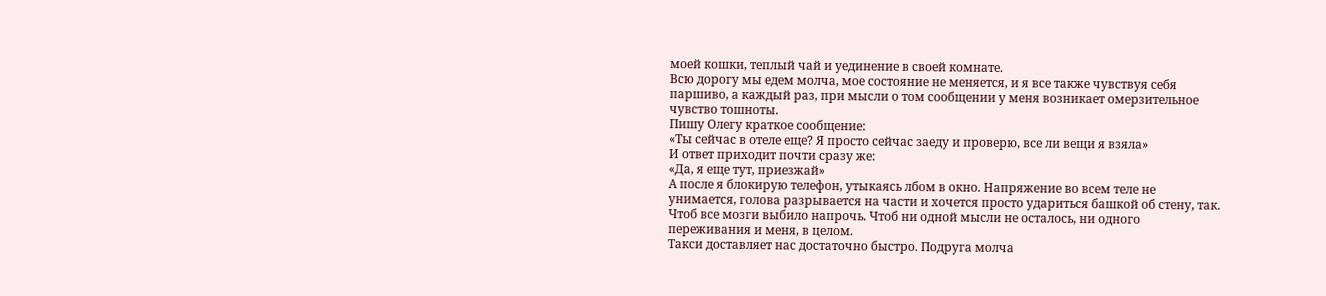моей кошки, теплый чай и уединение в своей комнате.
Всю дорогу мы едем молча, мое состояние не меняется, и я все также чувствуя себя паршиво, а каждый раз, при мысли о том сообщении у меня возникает омерзительное чувство тошноты.
Пишу Олегу краткое сообщение:
«Ты сейчас в отеле еще? Я просто сейчас заеду и проверю, все ли вещи я взяла»
И ответ приходит почти сразу же:
«Да, я еще тут, приезжай»
А после я блокирую телефон, утыкаясь лбом в окно. Напряжение во всем теле не унимается, голова разрывается на части и хочется просто удариться башкой об стену, так. Чтоб все мозги выбило напрочь. Чтоб ни одной мысли не осталось, ни одного переживания и меня, в целом.
Такси доставляет нас достаточно быстро. Подруга молча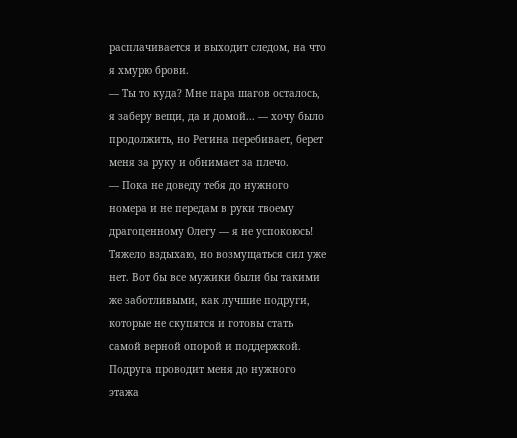расплачивается и выходит следом, на что я хмурю брови.
— Ты то куда? Мне пара шагов осталось, я заберу вещи, да и домой... — хочу было продолжить, но Регина перебивает, берет меня за руку и обнимает за плечо.
— Пока не доведу тебя до нужного номера и не передам в руки твоему драгоценному Олегу — я не успокоюсь!
Тяжело вздыхаю, но возмущаться сил уже нет. Вот бы все мужики были бы такими же заботливыми, как лучшие подруги, которые не скупятся и готовы стать самой верной опорой и поддержкой.
Подруга проводит меня до нужного этажа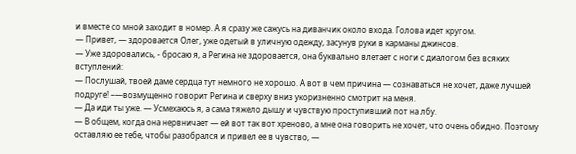и вместе со мной заходит в номер. А я сразу же сажусь на диванчик около входа. Голова идет кругом.
— Привет, — здоровается Олег, уже одетый в уличную одежду, засунув руки в карманы джинсов.
— Уже здоровались, - бросаю я, а Регина не здоровается, она буквально влетает с ноги с диалогом без всяких вступлений:
— Послушай, твоей даме сердца тут немного не хорошо. А вот в чем причина — сознаваться не хочет, даже лучшей подруге! –—возмущенно говорит Регина и сверху вниз укоризненно смотрит на меня.
— Да иди ты уже. — Усмехаюсь я, а сама тяжело дышу и чувствую проступивший пот на лбу.
— В общем, когда она нервничает — ей вот так вот хреново, а мне она говорить не хочет, что очень обидно. Поэтому оставляю ее тебе, чтобы разобрался и привел ее в чувство, —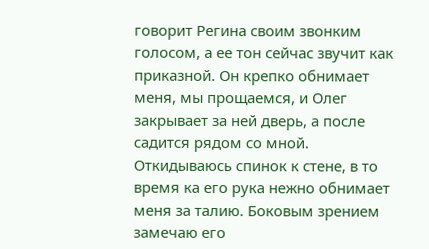говорит Регина своим звонким голосом, а ее тон сейчас звучит как приказной. Он крепко обнимает меня, мы прощаемся, и Олег закрывает за ней дверь, а после садится рядом со мной.
Откидываюсь спинок к стене, в то время ка его рука нежно обнимает меня за талию. Боковым зрением замечаю его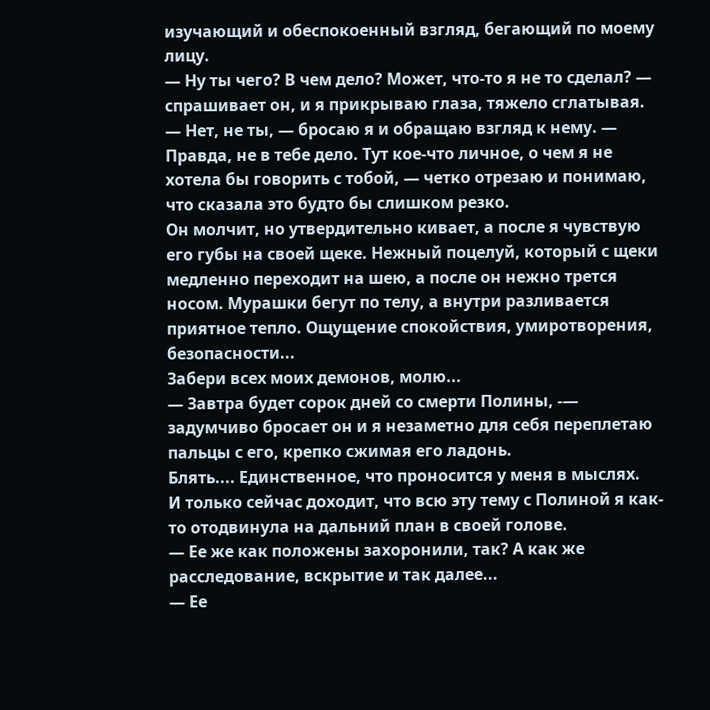изучающий и обеспокоенный взгляд, бегающий по моему лицу.
— Ну ты чего? В чем дело? Может, что-то я не то сделал? — спрашивает он, и я прикрываю глаза, тяжело сглатывая.
— Нет, не ты, — бросаю я и обращаю взгляд к нему. — Правда, не в тебе дело. Тут кое-что личное, о чем я не хотела бы говорить с тобой, — четко отрезаю и понимаю, что сказала это будто бы слишком резко.
Он молчит, но утвердительно кивает, а после я чувствую его губы на своей щеке. Нежный поцелуй, который с щеки медленно переходит на шею, а после он нежно трется носом. Мурашки бегут по телу, а внутри разливается приятное тепло. Ощущение спокойствия, умиротворения, безопасности...
Забери всех моих демонов, молю...
— Завтра будет сорок дней со смерти Полины, -— задумчиво бросает он и я незаметно для себя переплетаю пальцы с его, крепко сжимая его ладонь.
Блять.... Единственное, что проносится у меня в мыслях.
И только сейчас доходит, что всю эту тему с Полиной я как-то отодвинула на дальний план в своей голове.
— Ее же как положены захоронили, так? А как же расследование, вскрытие и так далее...
— Ее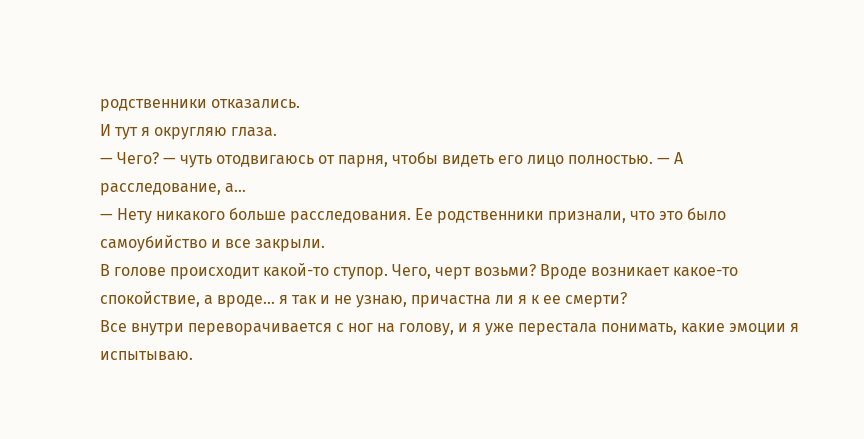родственники отказались.
И тут я округляю глаза.
— Чего? — чуть отодвигаюсь от парня, чтобы видеть его лицо полностью. — А расследование, а...
— Нету никакого больше расследования. Ее родственники признали, что это было самоубийство и все закрыли.
В голове происходит какой-то ступор. Чего, черт возьми? Вроде возникает какое-то спокойствие, а вроде... я так и не узнаю, причастна ли я к ее смерти?
Все внутри переворачивается с ног на голову, и я уже перестала понимать, какие эмоции я испытываю.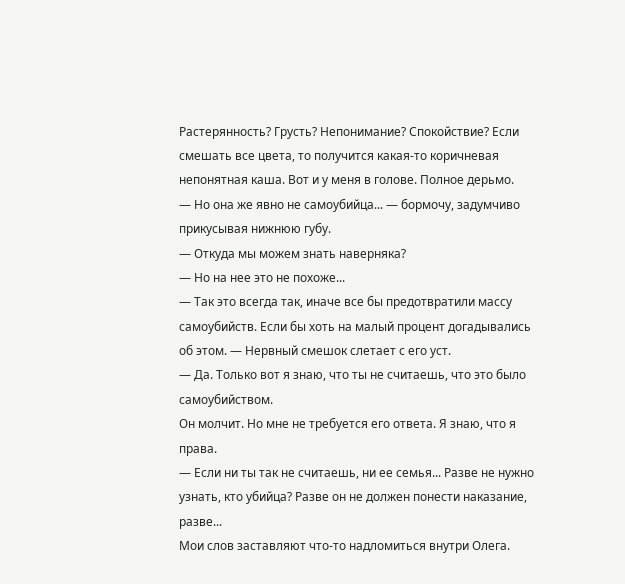Растерянность? Грусть? Непонимание? Спокойствие? Если смешать все цвета, то получится какая-то коричневая непонятная каша. Вот и у меня в голове. Полное дерьмо.
— Но она же явно не самоубийца... — бормочу, задумчиво прикусывая нижнюю губу.
— Откуда мы можем знать наверняка?
— Но на нее это не похоже...
— Так это всегда так, иначе все бы предотвратили массу самоубийств. Если бы хоть на малый процент догадывались об этом. — Нервный смешок слетает с его уст.
— Да. Только вот я знаю, что ты не считаешь, что это было самоубийством.
Он молчит. Но мне не требуется его ответа. Я знаю, что я права.
— Если ни ты так не считаешь, ни ее семья... Разве не нужно узнать, кто убийца? Разве он не должен понести наказание, разве...
Мои слов заставляют что-то надломиться внутри Олега.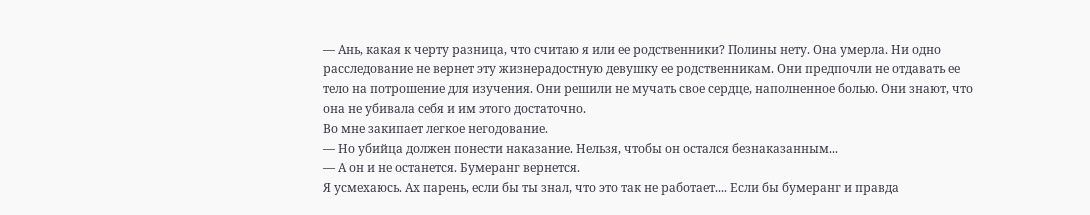— Ань, какая к черту разница, что считаю я или ее родственники? Полины нету. Она умерла. Ни одно расследование не вернет эту жизнерадостную девушку ее родственникам. Они предпочли не отдавать ее тело на потрошение для изучения. Они решили не мучать свое сердце, наполненное болью. Они знают, что она не убивала себя и им этого достаточно.
Во мне закипает легкое негодование.
— Но убийца должен понести наказание. Нельзя, чтобы он остался безнаказанным...
— А он и не останется. Бумеранг вернется.
Я усмехаюсь. Ах парень, если бы ты знал, что это так не работает.... Если бы бумеранг и правда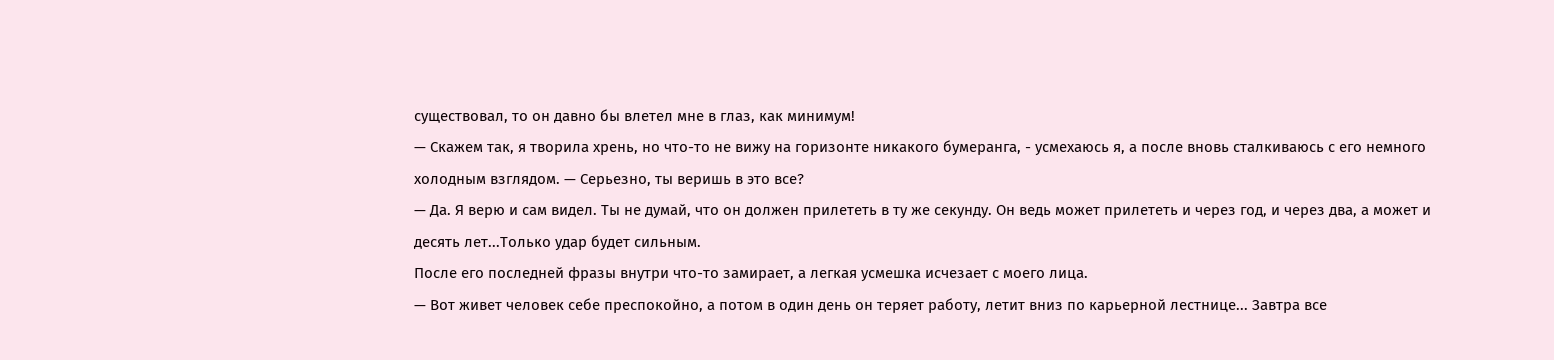существовал, то он давно бы влетел мне в глаз, как минимум!
— Скажем так, я творила хрень, но что-то не вижу на горизонте никакого бумеранга, - усмехаюсь я, а после вновь сталкиваюсь с его немного холодным взглядом. — Серьезно, ты веришь в это все?
— Да. Я верю и сам видел. Ты не думай, что он должен прилететь в ту же секунду. Он ведь может прилететь и через год, и через два, а может и десять лет...Только удар будет сильным.
После его последней фразы внутри что-то замирает, а легкая усмешка исчезает с моего лица.
— Вот живет человек себе преспокойно, а потом в один день он теряет работу, летит вниз по карьерной лестнице... Завтра все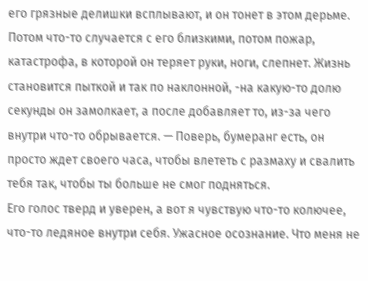его грязные делишки всплывают, и он тонет в этом дерьме. Потом что-то случается с его близкими, потом пожар, катастрофа, в которой он теряет руки, ноги, слепнет. Жизнь становится пыткой и так по наклонной, -на какую-то долю секунды он замолкает, а после добавляет то, из-за чего внутри что-то обрывается. — Поверь, бумеранг есть, он просто ждет своего часа, чтобы влететь с размаху и свалить тебя так, чтобы ты больше не смог подняться.
Его голос тверд и уверен, а вот я чувствую что-то колючее, что-то ледяное внутри себя. Ужасное осознание. Что меня не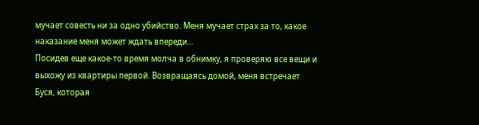мучает совесть ни за одно убийство. Меня мучает страх за то, какое наказание меня может ждать впереди...
Посидев еще какое-то время молча в обнимку, я проверяю все вещи и выхожу из квартиры первой. Возвращаясь домой, меня встречает Буся, которая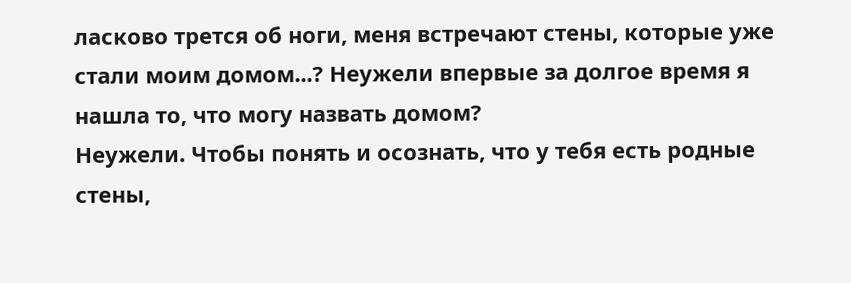ласково трется об ноги, меня встречают стены, которые уже стали моим домом...? Неужели впервые за долгое время я нашла то, что могу назвать домом?
Неужели. Чтобы понять и осознать, что у тебя есть родные стены,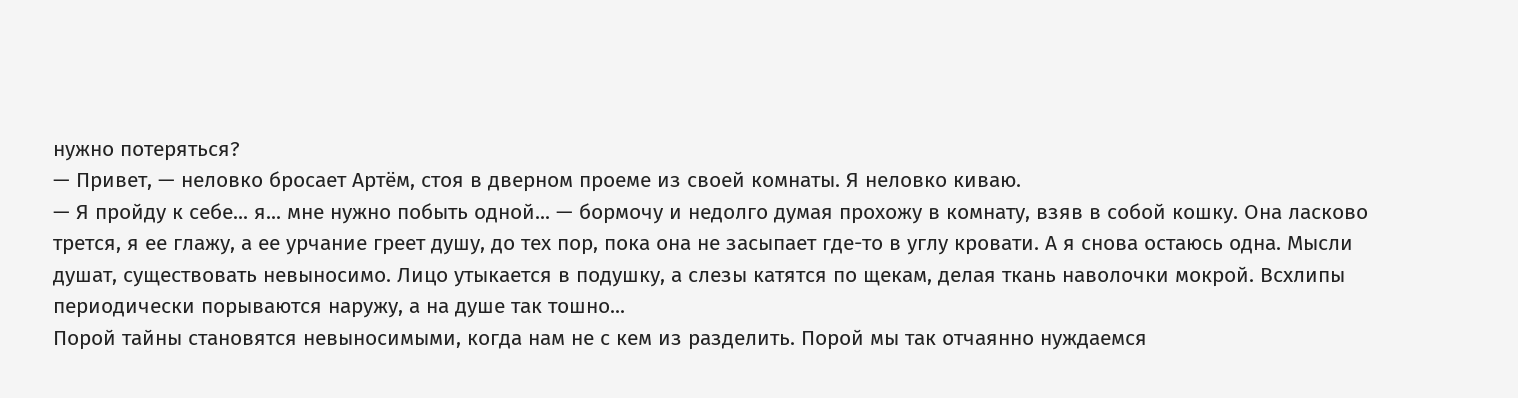нужно потеряться?
— Привет, — неловко бросает Артём, стоя в дверном проеме из своей комнаты. Я неловко киваю.
— Я пройду к себе... я... мне нужно побыть одной... — бормочу и недолго думая прохожу в комнату, взяв в собой кошку. Она ласково трется, я ее глажу, а ее урчание греет душу, до тех пор, пока она не засыпает где-то в углу кровати. А я снова остаюсь одна. Мысли душат, существовать невыносимо. Лицо утыкается в подушку, а слезы катятся по щекам, делая ткань наволочки мокрой. Всхлипы периодически порываются наружу, а на душе так тошно...
Порой тайны становятся невыносимыми, когда нам не с кем из разделить. Порой мы так отчаянно нуждаемся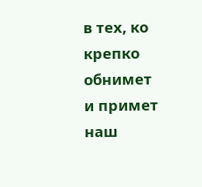в тех, ко крепко обнимет и примет наш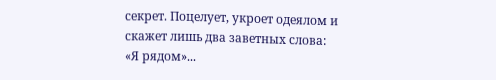секрет. Поцелует, укроет одеялом и скажет лишь два заветных слова:
«Я рядом»...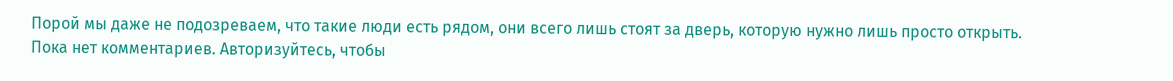Порой мы даже не подозреваем, что такие люди есть рядом, они всего лишь стоят за дверь, которую нужно лишь просто открыть.
Пока нет комментариев. Авторизуйтесь, чтобы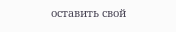оставить свой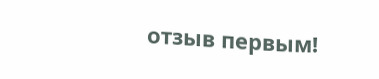отзыв первым!